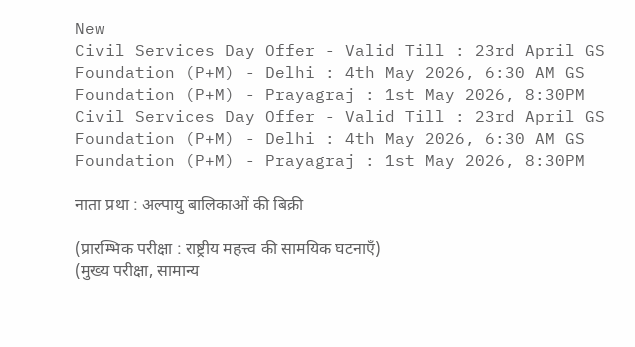New
Civil Services Day Offer - Valid Till : 23rd April GS Foundation (P+M) - Delhi : 4th May 2026, 6:30 AM GS Foundation (P+M) - Prayagraj : 1st May 2026, 8:30PM Civil Services Day Offer - Valid Till : 23rd April GS Foundation (P+M) - Delhi : 4th May 2026, 6:30 AM GS Foundation (P+M) - Prayagraj : 1st May 2026, 8:30PM

नाता प्रथा : अल्पायु बालिकाओं की बिक्री

(प्रारम्भिक परीक्षा : राष्ट्रीय महत्त्व की सामयिक घटनाएँ)
(मुख्य परीक्षा, सामान्य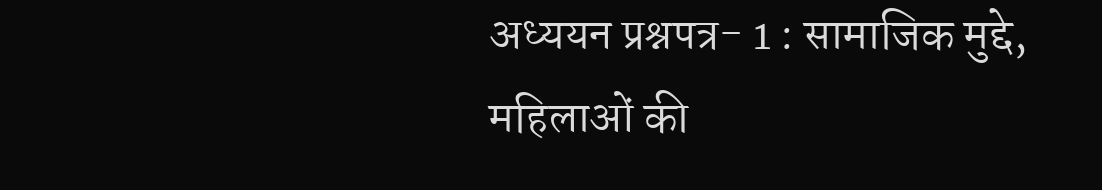अध्ययन प्रश्नपत्र- 1 : सामाजिक मुद्दे, महिलाओं की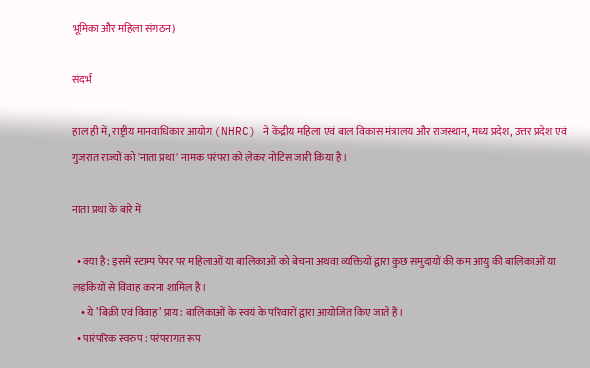भूमिका और महिला संगठन)

संदर्भ

हाल ही में, राष्ट्रीय मानवाधिकार आयोग (NHRC) ने केंद्रीय महिला एवं बाल विकास मंत्रालय और राजस्थान, मध्य प्रदेश, उत्तर प्रदेश एवं गुजरात राज्यों को 'नाता प्रथा' नामक परंपरा को लेकर नोटिस जारी किया है।

नाता प्रथा के बारे में

  • क्या है : इसमें स्टाम्प पेपर पर महिलाओं या बालिकाओं को बेचना अथवा व्यक्तियों द्वारा कुछ समुदायों की कम आयु की बालिकाओं या लड़कियों से विवाह करना शामिल है।
    • ये ’बिक्री एवं विवाह’ प्राय: बालिकाओं के स्वयं के परिवारों द्वारा आयोजित किए जाते हैं।
  • पारंपरिक स्वरुप : परंपरागत रूप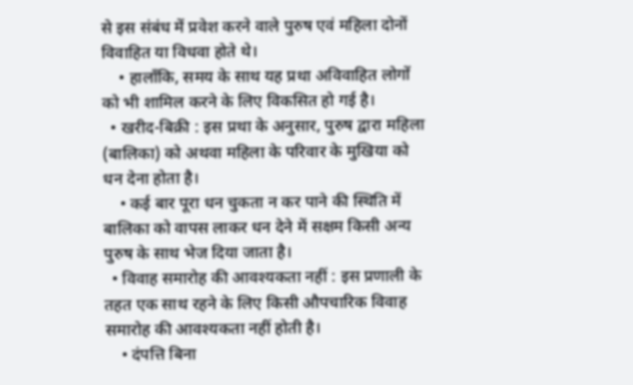से इस संबंध में प्रवेश करने वाले पुरुष एवं महिला दोनों विवाहित या विधवा होते थे।
    • हालाँकि, समय के साथ यह प्रथा अविवाहित लोगों को भी शामिल करने के लिए विकसित हो गई है।
  • खरीद-बिक्री : इस प्रथा के अनुसार, पुरुष द्वारा महिला (बालिका) को अथवा महिला के परिवार के मुखिया को धन देना होता है।
    • कई बार पूरा धन चुकता न कर पाने की स्थिति में बालिका को वापस लाकर धन देने में सक्षम किसी अन्य पुरुष के साथ भेज दिया जाता है।
  • विवाह समारोह की आवश्यकता नहीं : इस प्रणाली के तहत एक साथ रहने के लिए किसी औपचारिक विवाह समारोह की आवश्यकता नहीं होती है।
    • दंपत्ति बिना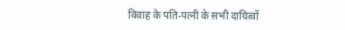विवाह के पति-पत्नी के सभी दायित्वों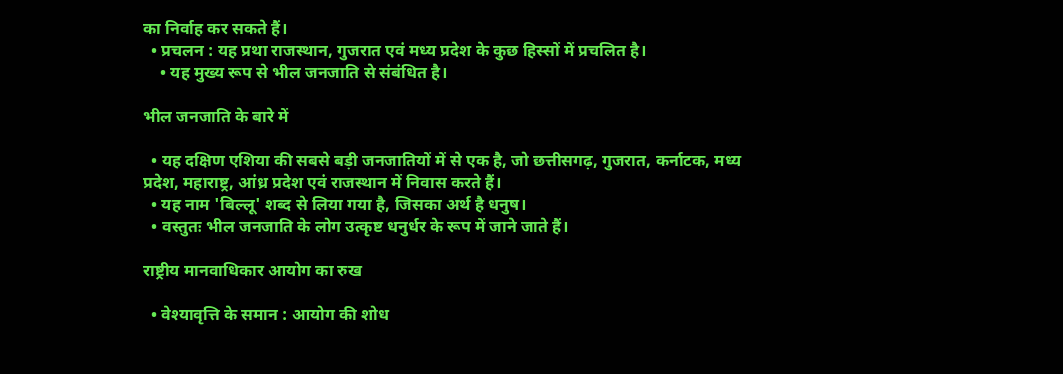का निर्वाह कर सकते हैं।
  • प्रचलन : यह प्रथा राजस्थान, गुजरात एवं मध्य प्रदेश के कुछ हिस्सों में प्रचलित है।
    • यह मुख्य रूप से भील जनजाति से संबंधित है।

भील जनजाति के बारे में

  • यह दक्षिण एशिया की सबसे बड़ी जनजातियों में से एक है, जो छत्तीसगढ़, गुजरात, कर्नाटक, मध्य प्रदेश, महाराष्ट्र, आंध्र प्रदेश एवं राजस्थान में निवास करते हैं।
  • यह नाम 'बिल्लू' शब्द से लिया गया है, जिसका अर्थ है धनुष।
  • वस्तुतः भील जनजाति के लोग उत्कृष्ट धनुर्धर के रूप में जाने जाते हैं।

राष्ट्रीय मानवाधिकार आयोग का रुख

  • वेश्यावृत्ति के समान : आयोग की शोध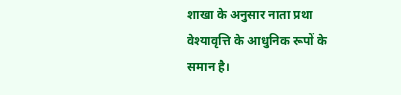शाखा के अनुसार नाता प्रथा वेश्यावृत्ति के आधुनिक रूपों के समान है।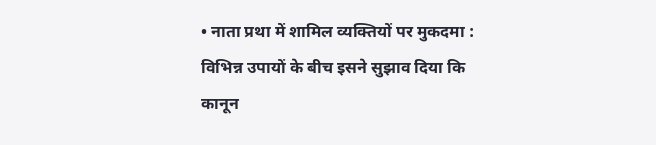• नाता प्रथा में शामिल व्यक्तियों पर मुकदमा : विभिन्न उपायों के बीच इसने सुझाव दिया कि कानून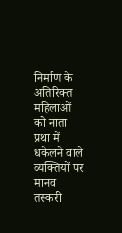निर्माण के अतिरिक्त महिलाओं को नाता प्रथा में धकेलने वाले व्यक्तियों पर मानव तस्करी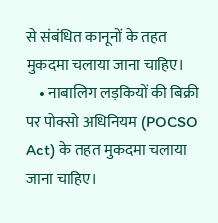से संबंधित कानूनों के तहत मुकदमा चलाया जाना चाहिए।
    • नाबालिग लड़कियों की बिक्री पर पोक्सो अधिनियम (POCSO Act) के तहत मुकदमा चलाया जाना चाहिए।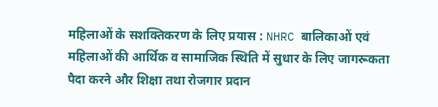महिलाओं के सशक्तिकरण के लिए प्रयास : NHRC बालिकाओं एवं महिलाओं की आर्थिक व सामाजिक स्थिति में सुधार के लिए जागरूकता पैदा करने और शिक्षा तथा रोजगार प्रदान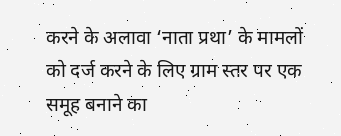करने के अलावा ‘नाता प्रथा’ के मामलों को दर्ज करने के लिए ग्राम स्तर पर एक समूह बनाने का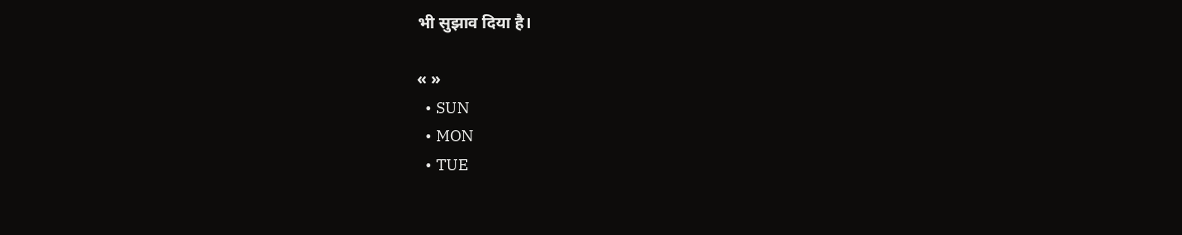भी सुझाव दिया है।

« »
  • SUN
  • MON
  • TUE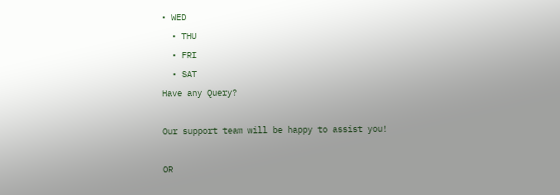• WED
  • THU
  • FRI
  • SAT
Have any Query?

Our support team will be happy to assist you!

OR